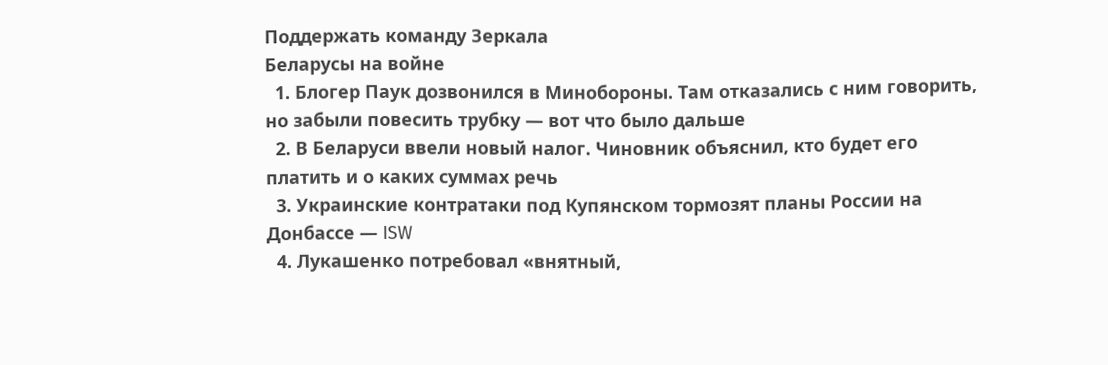Поддержать команду Зеркала
Беларусы на войне
  1. Блогер Паук дозвонился в Минобороны. Там отказались с ним говорить, но забыли повесить трубку — вот что было дальше
  2. В Беларуси ввели новый налог. Чиновник объяснил, кто будет его платить и о каких суммах речь
  3. Украинские контратаки под Купянском тормозят планы России на Донбассе — ISW
  4. Лукашенко потребовал «внятный,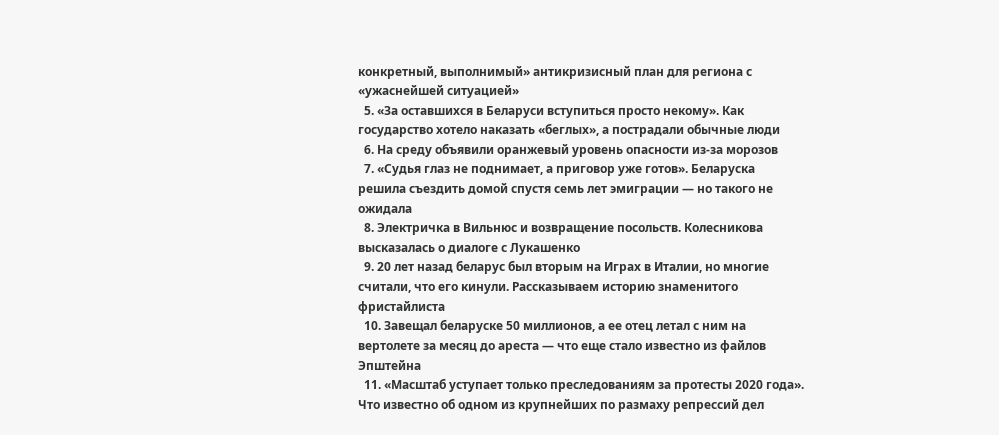конкретный, выполнимый» антикризисный план для региона с «ужаснейшей ситуацией»
  5. «За оставшихся в Беларуси вступиться просто некому». Как государство хотело наказать «беглых», а пострадали обычные люди
  6. На среду объявили оранжевый уровень опасности из-за морозов
  7. «Судья глаз не поднимает, а приговор уже готов». Беларуска решила съездить домой спустя семь лет эмиграции — но такого не ожидала
  8. Электричка в Вильнюс и возвращение посольств. Колесникова высказалась о диалоге с Лукашенко
  9. 20 лет назад беларус был вторым на Играх в Италии, но многие считали, что его кинули. Рассказываем историю знаменитого фристайлиста
  10. Завещал беларуске 50 миллионов, а ее отец летал с ним на вертолете за месяц до ареста — что еще стало известно из файлов Эпштейна
  11. «Масштаб уступает только преследованиям за протесты 2020 года». Что известно об одном из крупнейших по размаху репрессий дел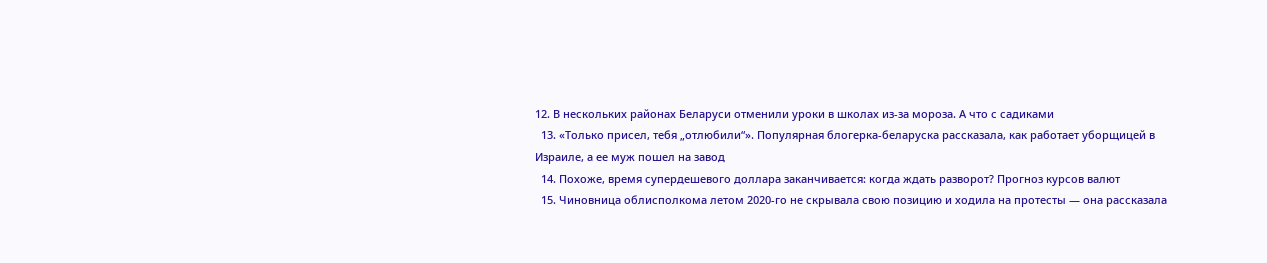12. В нескольких районах Беларуси отменили уроки в школах из-за мороза. А что с садиками
  13. «Только присел, тебя „отлюбили“». Популярная блогерка-беларуска рассказала, как работает уборщицей в Израиле, а ее муж пошел на завод
  14. Похоже, время супердешевого доллара заканчивается: когда ждать разворот? Прогноз курсов валют
  15. Чиновница облисполкома летом 2020-го не скрывала свою позицию и ходила на протесты — она рассказала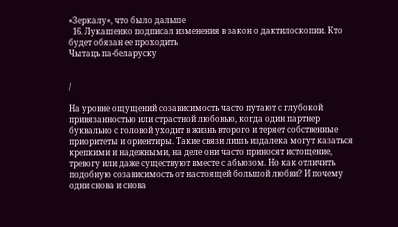«Зеркалу», что было дальше
  16. Лукашенко подписал изменения в закон о дактилоскопии. Кто будет обязан ее проходить
Чытаць па-беларуску


/

На уровне ощущений созависимость часто путают с глубокой привязанностью или страстной любовью, когда один партнер буквально с головой уходит в жизнь второго и теряет собственные приоритеты и ориентиры. Такие связи лишь издалека могут казаться крепкими и надежными, на деле они часто приносят истощение, тревогу или даже существуют вместе с абьюзом. Но как отличить подобную созависимость от настоящей большой любви? И почему одни снова и снова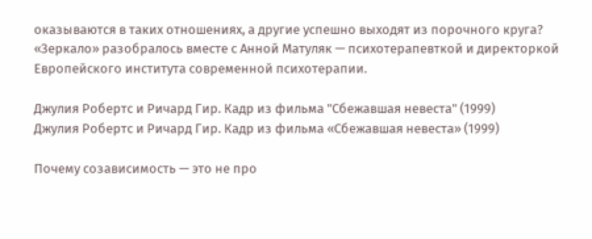оказываются в таких отношениях, а другие успешно выходят из порочного круга? «Зеркало» разобралось вместе с Анной Матуляк — психотерапевткой и директоркой Европейского института современной психотерапии.

Джулия Робертс и Ричард Гир. Кадр из фильма "Сбежавшая невеста" (1999)
Джулия Робертс и Ричард Гир. Кадр из фильма «Сбежавшая невеста» (1999)

Почему созависимость — это не про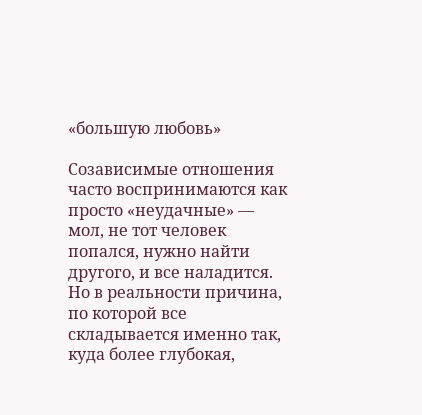«большую любовь»

Созависимые отношения часто воспринимаются как просто «неудачные» — мол, не тот человек попался, нужно найти другого, и все наладится. Но в реальности причина, по которой все складывается именно так, куда более глубокая,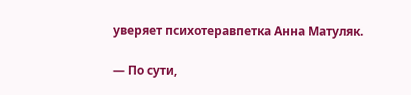уверяет психотеравпетка Анна Матуляк.

— По сути,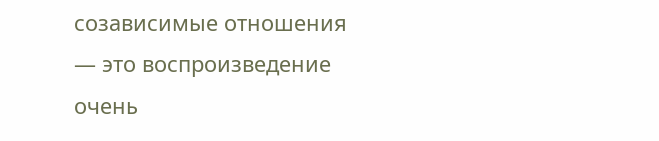созависимые отношения — это воспроизведение очень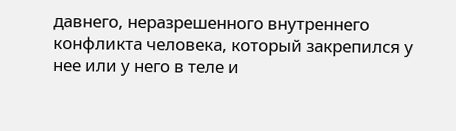давнего, неразрешенного внутреннего конфликта человека, который закрепился у нее или у него в теле и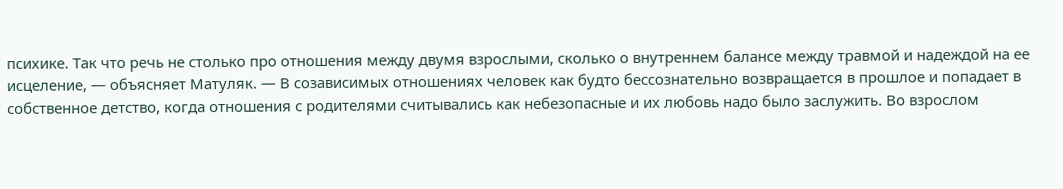психике. Так что речь не столько про отношения между двумя взрослыми, сколько о внутреннем балансе между травмой и надеждой на ее исцеление, — объясняет Матуляк. — В созависимых отношениях человек как будто бессознательно возвращается в прошлое и попадает в собственное детство, когда отношения с родителями считывались как небезопасные и их любовь надо было заслужить. Во взрослом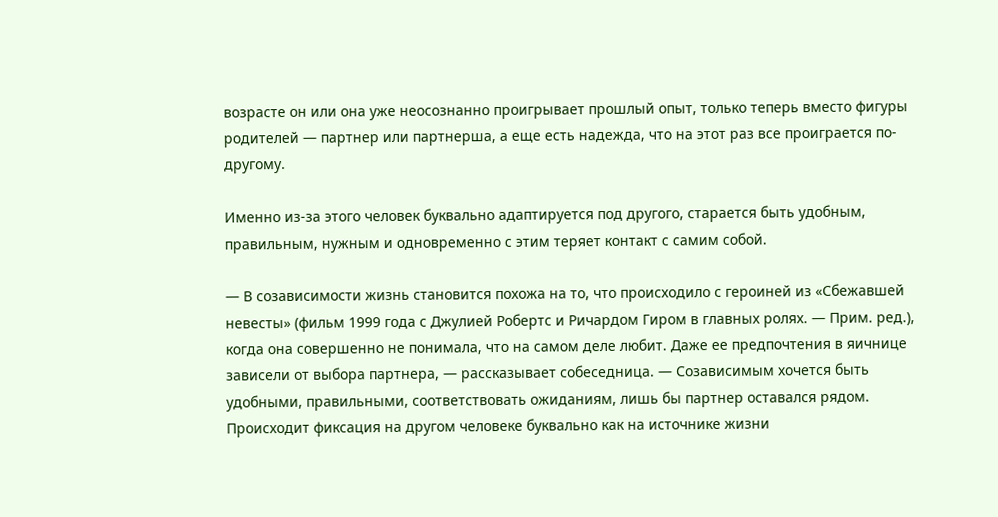возрасте он или она уже неосознанно проигрывает прошлый опыт, только теперь вместо фигуры родителей — партнер или партнерша, а еще есть надежда, что на этот раз все проиграется по-другому.

Именно из-за этого человек буквально адаптируется под другого, старается быть удобным, правильным, нужным и одновременно с этим теряет контакт с самим собой.

— В созависимости жизнь становится похожа на то, что происходило с героиней из «Сбежавшей невесты» (фильм 1999 года с Джулией Робертс и Ричардом Гиром в главных ролях. — Прим. ред.), когда она совершенно не понимала, что на самом деле любит. Даже ее предпочтения в яичнице зависели от выбора партнера, — рассказывает собеседница. — Созависимым хочется быть удобными, правильными, соответствовать ожиданиям, лишь бы партнер оставался рядом. Происходит фиксация на другом человеке буквально как на источнике жизни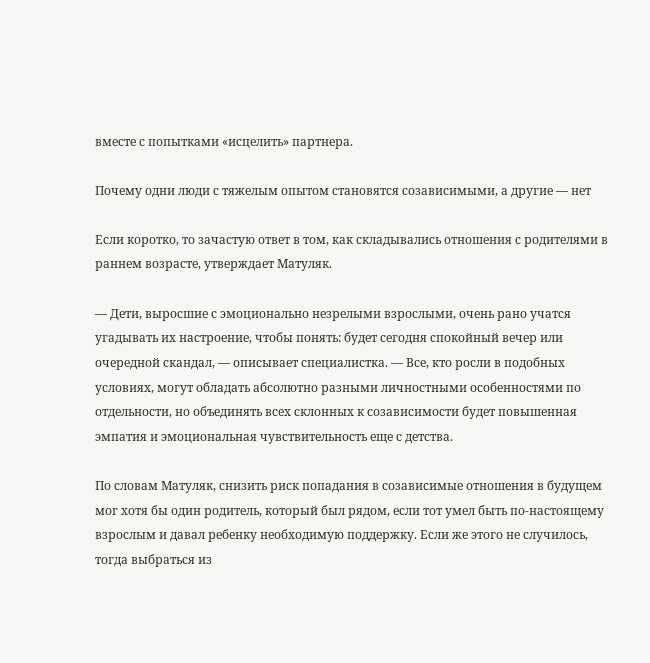вместе с попытками «исцелить» партнера.

Почему одни люди с тяжелым опытом становятся созависимыми, а другие — нет

Если коротко, то зачастую ответ в том, как складывались отношения с родителями в раннем возрасте, утверждает Матуляк.

— Дети, выросшие с эмоционально незрелыми взрослыми, очень рано учатся угадывать их настроение, чтобы понять: будет сегодня спокойный вечер или очередной скандал, — описывает специалистка. — Все, кто росли в подобных условиях, могут обладать абсолютно разными личностными особенностями по отдельности, но объединять всех склонных к созависимости будет повышенная эмпатия и эмоциональная чувствительность еще с детства.

По словам Матуляк, снизить риск попадания в созависимые отношения в будущем мог хотя бы один родитель, который был рядом, если тот умел быть по-настоящему взрослым и давал ребенку необходимую поддержку. Если же этого не случилось, тогда выбраться из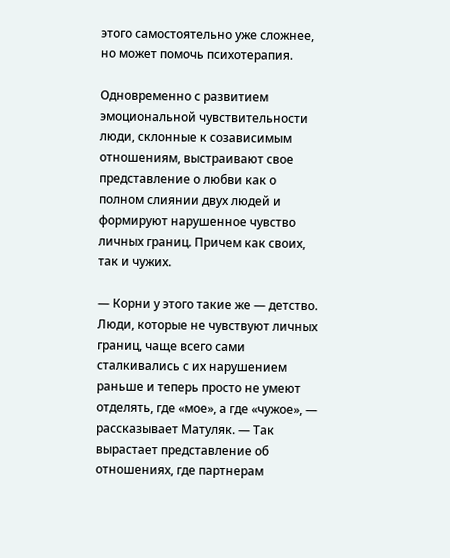этого самостоятельно уже сложнее, но может помочь психотерапия.

Одновременно с развитием эмоциональной чувствительности люди, склонные к созависимым отношениям, выстраивают свое представление о любви как о полном слиянии двух людей и формируют нарушенное чувство личных границ. Причем как своих, так и чужих.

— Корни у этого такие же — детство. Люди, которые не чувствуют личных границ, чаще всего сами сталкивались с их нарушением раньше и теперь просто не умеют отделять, где «мое», а где «чужое», — рассказывает Матуляк. — Так вырастает представление об отношениях, где партнерам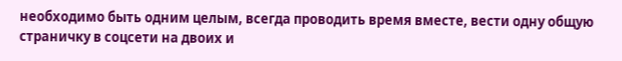необходимо быть одним целым, всегда проводить время вместе, вести одну общую страничку в соцсети на двоих и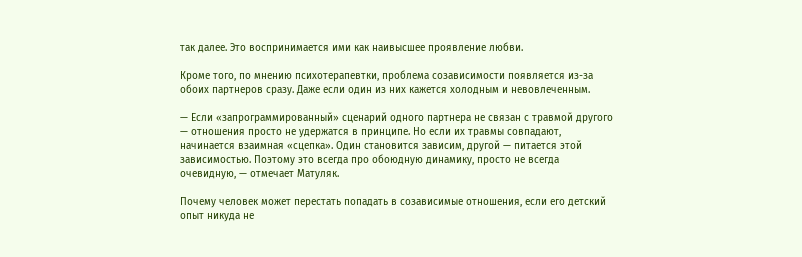так далее. Это воспринимается ими как наивысшее проявление любви.

Кроме того, по мнению психотерапевтки, проблема созависимости появляется из-за обоих партнеров сразу. Даже если один из них кажется холодным и невовлеченным.

— Если «запрограммированный» сценарий одного партнера не связан с травмой другого — отношения просто не удержатся в принципе. Но если их травмы совпадают, начинается взаимная «сцепка». Один становится зависим, другой — питается этой зависимостью. Поэтому это всегда про обоюдную динамику, просто не всегда очевидную, — отмечает Матуляк.

Почему человек может перестать попадать в созависимые отношения, если его детский опыт никуда не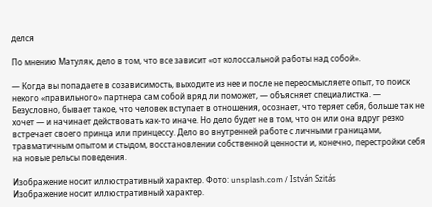делся

По мнению Матуляк, дело в том, что все зависит «от колоссальной работы над собой».

— Когда вы попадаете в созависимость, выходите из нее и после не переосмысляете опыт, то поиск некого «правильного» партнера сам собой вряд ли поможет, — объясняет специалистка. — Безусловно, бывает такое, что человек вступает в отношения, осознает, что теряет себя, больше так не хочет — и начинает действовать как-то иначе. Но дело будет не в том, что он или она вдруг резко встречает своего принца или принцессу. Дело во внутренней работе с личными границами, травматичным опытом и стыдом, восстановлении собственной ценности и, конечно, перестройки себя на новые рельсы поведения.

Изображение носит иллюстративный характер. Фото: unsplash.com / István Szitás
Изображение носит иллюстративный характер.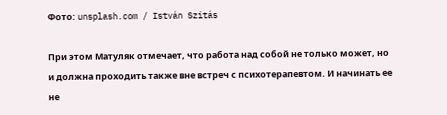Фото: unsplash.com / István Szitás

При этом Матуляк отмечает, что работа над собой не только может, но и должна проходить также вне встреч с психотерапевтом. И начинать ее не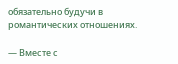обязательно будучи в романтических отношениях.

— Вместе с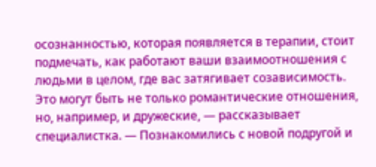осознанностью, которая появляется в терапии, стоит подмечать, как работают ваши взаимоотношения с людьми в целом, где вас затягивает созависимость. Это могут быть не только романтические отношения, но, например, и дружеские, — рассказывает специалистка. — Познакомились с новой подругой и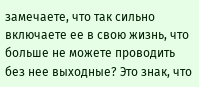замечаете, что так сильно включаете ее в свою жизнь, что больше не можете проводить без нее выходные? Это знак, что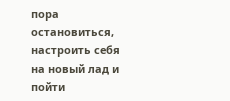пора остановиться, настроить себя на новый лад и пойти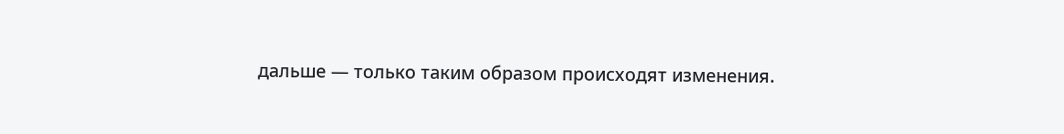дальше — только таким образом происходят изменения.